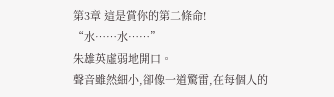第3章 這是賞你的第二條命!
“水……水……”
朱雄英虛弱地開口。
聲音雖然細小,卻像一道驚雷,在每個人的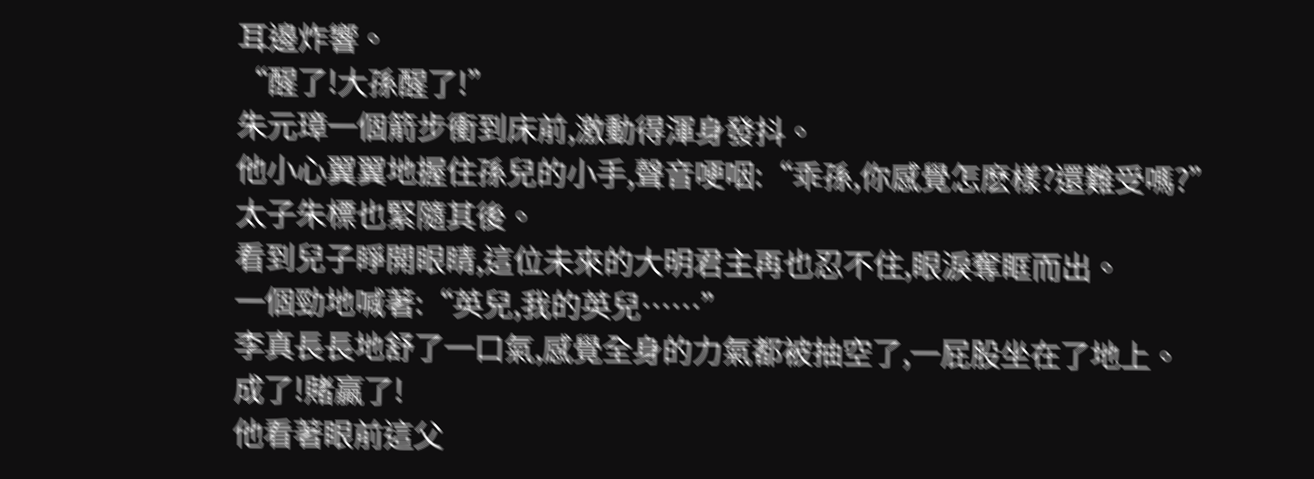耳邊炸響。
“醒了!大孫醒了!”
朱元璋一個箭步衝到床前,激動得渾身發抖。
他小心翼翼地握住孫兒的小手,聲音哽咽:“乖孫,你感覺怎麽樣?還難受嗎?”
太子朱標也緊隨其後。
看到兒子睜開眼睛,這位未來的大明君主再也忍不住,眼淚奪眶而出。
一個勁地喊著:“英兒,我的英兒……”
李真長長地舒了一口氣,感覺全身的力氣都被抽空了,一屁股坐在了地上。
成了!賭贏了!
他看著眼前這父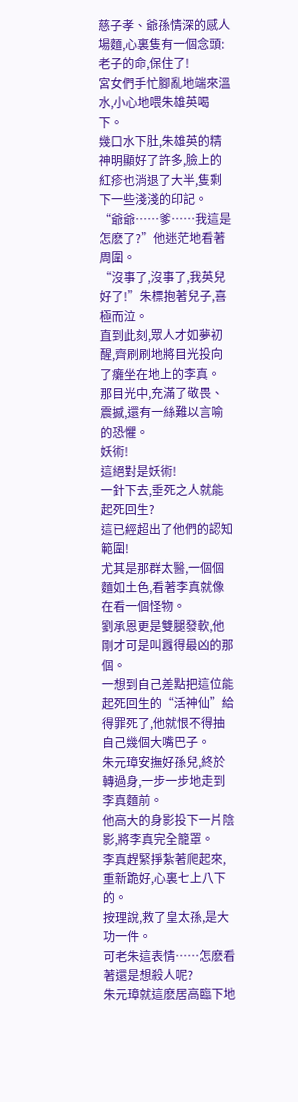慈子孝、爺孫情深的感人場麵,心裏隻有一個念頭:老子的命,保住了!
宮女們手忙腳亂地端來溫水,小心地喂朱雄英喝下。
幾口水下肚,朱雄英的精神明顯好了許多,臉上的紅疹也消退了大半,隻剩下一些淺淺的印記。
“爺爺……爹……我這是怎麽了?”他迷茫地看著周圍。
“沒事了,沒事了,我英兒好了!”朱標抱著兒子,喜極而泣。
直到此刻,眾人才如夢初醒,齊刷刷地將目光投向了癱坐在地上的李真。
那目光中,充滿了敬畏、震撼,還有一絲難以言喻的恐懼。
妖術!
這絕對是妖術!
一針下去,垂死之人就能起死回生?
這已經超出了他們的認知範圍!
尤其是那群太醫,一個個麵如土色,看著李真就像在看一個怪物。
劉承恩更是雙腿發軟,他剛才可是叫囂得最凶的那個。
一想到自己差點把這位能起死回生的“活神仙”給得罪死了,他就恨不得抽自己幾個大嘴巴子。
朱元璋安撫好孫兒,終於轉過身,一步一步地走到李真麵前。
他高大的身影投下一片陰影,將李真完全籠罩。
李真趕緊掙紮著爬起來,重新跪好,心裏七上八下的。
按理說,救了皇太孫,是大功一件。
可老朱這表情……怎麽看著還是想殺人呢?
朱元璋就這麽居高臨下地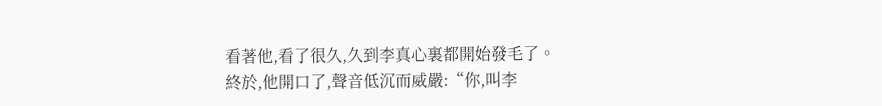看著他,看了很久,久到李真心裏都開始發毛了。
終於,他開口了,聲音低沉而威嚴:“你,叫李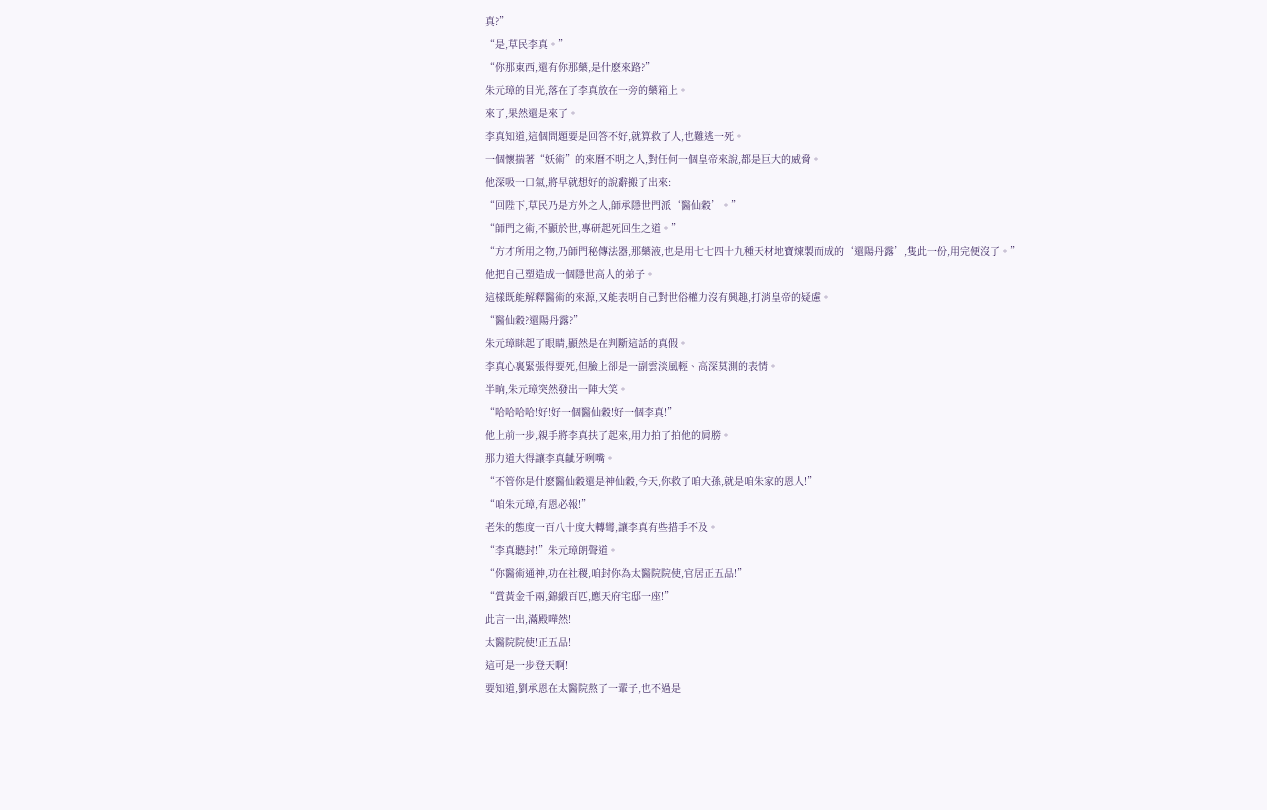真?”
“是,草民李真。”
“你那東西,還有你那藥,是什麽來路?”
朱元璋的目光,落在了李真放在一旁的藥箱上。
來了,果然還是來了。
李真知道,這個問題要是回答不好,就算救了人,也難逃一死。
一個懷揣著“妖術”的來曆不明之人,對任何一個皇帝來說,都是巨大的威脅。
他深吸一口氣,將早就想好的說辭搬了出來:
“回陛下,草民乃是方外之人,師承隱世門派‘醫仙穀’。”
“師門之術,不顯於世,專研起死回生之道。”
“方才所用之物,乃師門秘傳法器,那藥液,也是用七七四十九種天材地寶煉製而成的‘還陽丹露’,隻此一份,用完便沒了。”
他把自己塑造成一個隱世高人的弟子。
這樣既能解釋醫術的來源,又能表明自己對世俗權力沒有興趣,打消皇帝的疑慮。
“醫仙穀?還陽丹露?”
朱元璋眯起了眼睛,顯然是在判斷這話的真假。
李真心裏緊張得要死,但臉上卻是一副雲淡風輕、高深莫測的表情。
半晌,朱元璋突然發出一陣大笑。
“哈哈哈哈!好!好一個醫仙穀!好一個李真!”
他上前一步,親手將李真扶了起來,用力拍了拍他的肩膀。
那力道大得讓李真齜牙咧嘴。
“不管你是什麽醫仙穀還是神仙穀,今天,你救了咱大孫,就是咱朱家的恩人!”
“咱朱元璋,有恩必報!”
老朱的態度一百八十度大轉彎,讓李真有些措手不及。
“李真聽封!”朱元璋朗聲道。
“你醫術通神,功在社稷,咱封你為太醫院院使,官居正五品!”
“賞黃金千兩,錦緞百匹,應天府宅邸一座!”
此言一出,滿殿嘩然!
太醫院院使!正五品!
這可是一步登天啊!
要知道,劉承恩在太醫院熬了一輩子,也不過是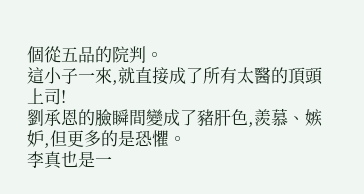個從五品的院判。
這小子一來,就直接成了所有太醫的頂頭上司!
劉承恩的臉瞬間變成了豬肝色,羨慕、嫉妒,但更多的是恐懼。
李真也是一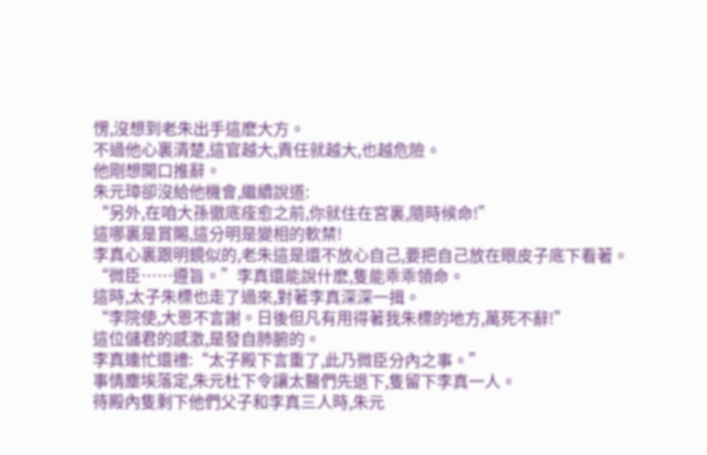愣,沒想到老朱出手這麽大方。
不過他心裏清楚,這官越大,責任就越大,也越危險。
他剛想開口推辭。
朱元璋卻沒給他機會,繼續說道:
“另外,在咱大孫徹底痊愈之前,你就住在宮裏,隨時候命!”
這哪裏是賞賜,這分明是變相的軟禁!
李真心裏跟明鏡似的,老朱這是還不放心自己,要把自己放在眼皮子底下看著。
“微臣……遵旨。”李真還能說什麽,隻能乖乖領命。
這時,太子朱標也走了過來,對著李真深深一揖。
“李院使,大恩不言謝。日後但凡有用得著我朱標的地方,萬死不辭!”
這位儲君的感激,是發自肺腑的。
李真連忙還禮:“太子殿下言重了,此乃微臣分內之事。”
事情塵埃落定,朱元杜下令讓太醫們先退下,隻留下李真一人。
待殿內隻剩下他們父子和李真三人時,朱元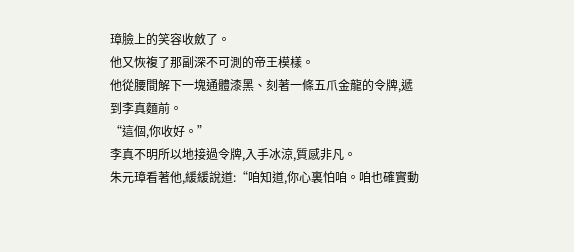璋臉上的笑容收斂了。
他又恢複了那副深不可測的帝王模樣。
他從腰間解下一塊通體漆黑、刻著一條五爪金龍的令牌,遞到李真麵前。
“這個,你收好。”
李真不明所以地接過令牌,入手冰涼,質感非凡。
朱元璋看著他,緩緩說道:“咱知道,你心裏怕咱。咱也確實動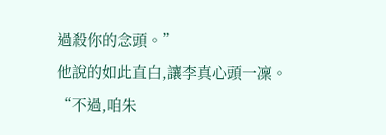過殺你的念頭。”
他說的如此直白,讓李真心頭一凜。
“不過,咱朱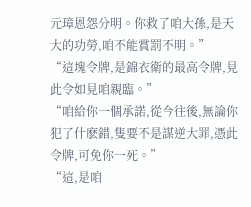元璋恩怨分明。你救了咱大孫,是天大的功勞,咱不能賞罰不明。”
“這塊令牌,是錦衣衛的最高令牌,見此令如見咱親臨。”
“咱給你一個承諾,從今往後,無論你犯了什麽錯,隻要不是謀逆大罪,憑此令牌,可免你一死。”
“這,是咱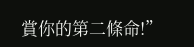賞你的第二條命!”